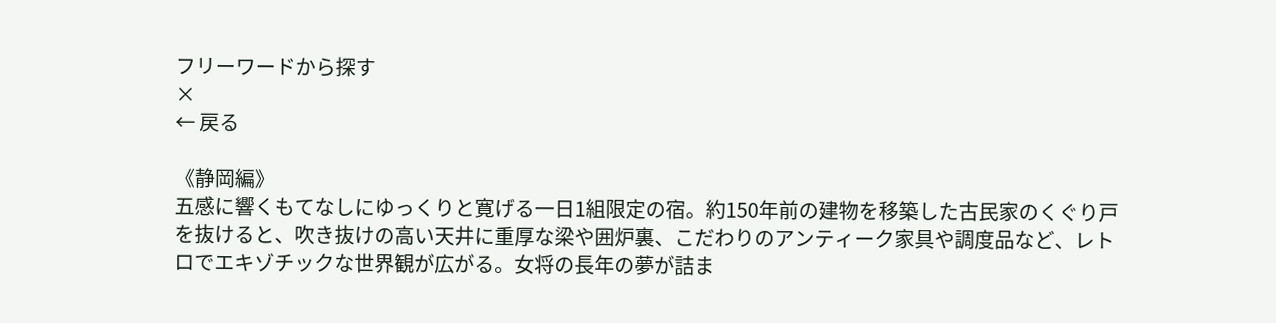フリーワードから探す
×
← 戻る

《静岡編》
五感に響くもてなしにゆっくりと寛げる一日1組限定の宿。約150年前の建物を移築した古民家のくぐり戸を抜けると、吹き抜けの高い天井に重厚な梁や囲炉裏、こだわりのアンティーク家具や調度品など、レトロでエキゾチックな世界観が広がる。女将の長年の夢が詰ま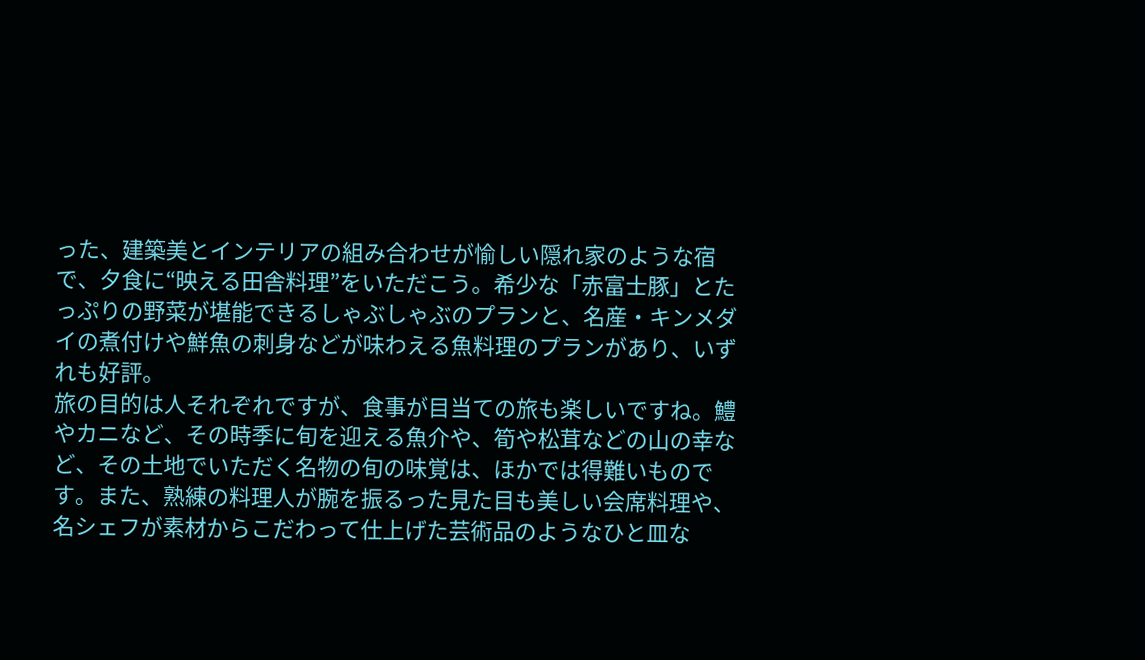った、建築美とインテリアの組み合わせが愉しい隠れ家のような宿で、夕食に“映える田舎料理”をいただこう。希少な「赤富士豚」とたっぷりの野菜が堪能できるしゃぶしゃぶのプランと、名産・キンメダイの煮付けや鮮魚の刺身などが味わえる魚料理のプランがあり、いずれも好評。
旅の目的は人それぞれですが、食事が目当ての旅も楽しいですね。鱧やカニなど、その時季に旬を迎える魚介や、筍や松茸などの山の幸など、その土地でいただく名物の旬の味覚は、ほかでは得難いものです。また、熟練の料理人が腕を振るった見た目も美しい会席料理や、名シェフが素材からこだわって仕上げた芸術品のようなひと皿な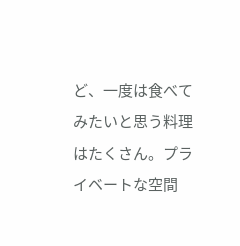ど、一度は食べてみたいと思う料理はたくさん。プライベートな空間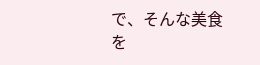で、そんな美食を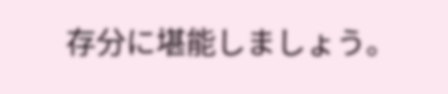存分に堪能しましょう。